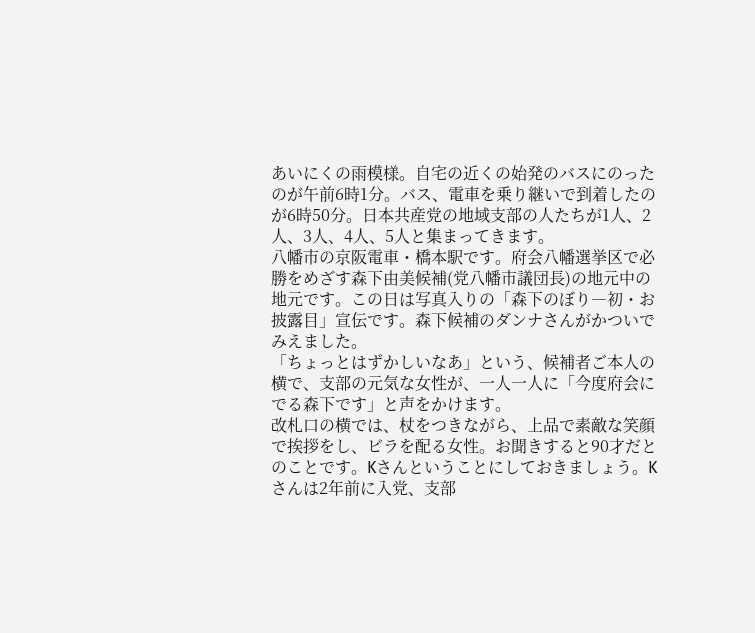あいにくの雨模様。自宅の近くの始発のバスにのったのが午前6時1分。バス、電車を乗り継いで到着したのが6時50分。日本共産党の地域支部の人たちが1人、2人、3人、4人、5人と集まってきます。
八幡市の京阪電車・橋本駅です。府会八幡選挙区で必勝をめざす森下由美候補(党八幡市議団長)の地元中の地元です。この日は写真入りの「森下のぼり―初・お披露目」宣伝です。森下候補のダンナさんがかついでみえました。
「ちょっとはずかしいなあ」という、候補者ご本人の横で、支部の元気な女性が、一人一人に「今度府会にでる森下です」と声をかけます。
改札口の横では、杖をつきながら、上品で素敵な笑顔で挨拶をし、ビラを配る女性。お聞きすると90才だとのことです。Kさんということにしておきましょう。Kさんは2年前に入党、支部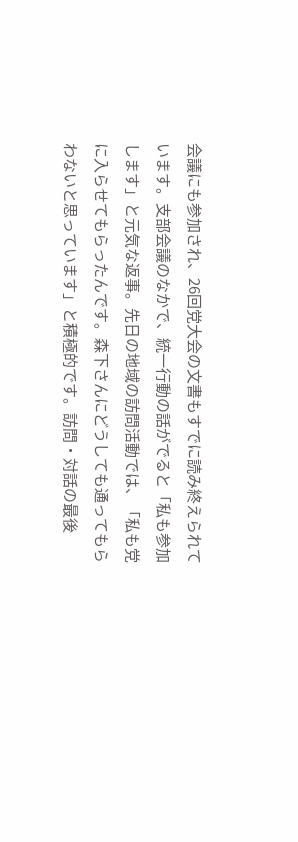会議にも参加され、26回党大会の文書もすでに読み終えられています。支部会議のなかで、統一行動の話がでると「私も参加します」と元気な返事。先日の地域の訪問活動では、「私も党に入らせてもらったんです。森下さんにどうしても通ってもらわないと思っています」と積極的です。訪問・対話の最後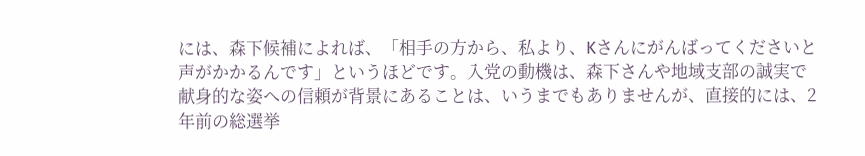には、森下候補によれば、「相手の方から、私より、Kさんにがんばってくださいと声がかかるんです」というほどです。入党の動機は、森下さんや地域支部の誠実で献身的な姿への信頼が背景にあることは、いうまでもありませんが、直接的には、2年前の総選挙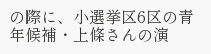の際に、小選挙区6区の青年候補・上條さんの演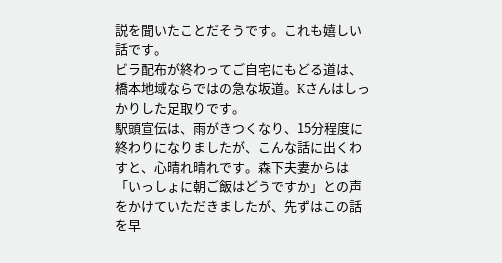説を聞いたことだそうです。これも嬉しい話です。
ビラ配布が終わってご自宅にもどる道は、橋本地域ならではの急な坂道。Kさんはしっかりした足取りです。
駅頭宣伝は、雨がきつくなり、15分程度に終わりになりましたが、こんな話に出くわすと、心晴れ晴れです。森下夫妻からは「いっしょに朝ご飯はどうですか」との声をかけていただきましたが、先ずはこの話を早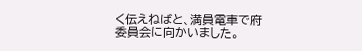く伝えねばと、満員電車で府委員会に向かいました。